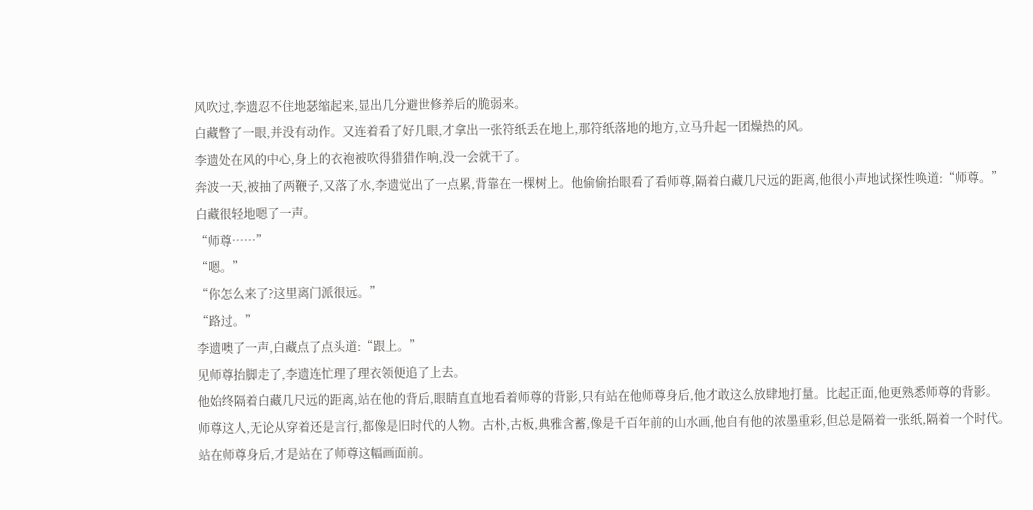风吹过,李遗忍不住地瑟缩起来,显出几分避世修养后的脆弱来。
白藏瞥了一眼,并没有动作。又连着看了好几眼,才拿出一张符纸丢在地上,那符纸落地的地方,立马升起一团燥热的风。
李遗处在风的中心,身上的衣袍被吹得猎猎作响,没一会就干了。
奔波一天,被抽了两鞭子,又落了水,李遗觉出了一点累,背靠在一棵树上。他偷偷抬眼看了看师尊,隔着白藏几尺远的距离,他很小声地试探性唤道:“师尊。”
白藏很轻地嗯了一声。
“师尊……”
“嗯。”
“你怎么来了?这里离门派很远。”
“路过。”
李遗噢了一声,白藏点了点头道:“跟上。”
见师尊抬脚走了,李遗连忙理了理衣领便追了上去。
他始终隔着白藏几尺远的距离,站在他的背后,眼睛直直地看着师尊的背影,只有站在他师尊身后,他才敢这么放肆地打量。比起正面,他更熟悉师尊的背影。
师尊这人,无论从穿着还是言行,都像是旧时代的人物。古朴,古板,典雅含蓄,像是千百年前的山水画,他自有他的浓墨重彩,但总是隔着一张纸,隔着一个时代。
站在师尊身后,才是站在了师尊这幅画面前。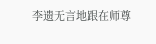李遗无言地跟在师尊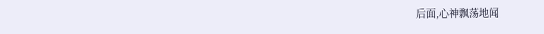后面,心神飘荡地闻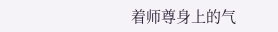着师尊身上的气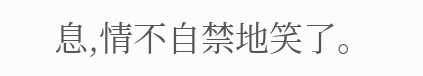息,情不自禁地笑了。